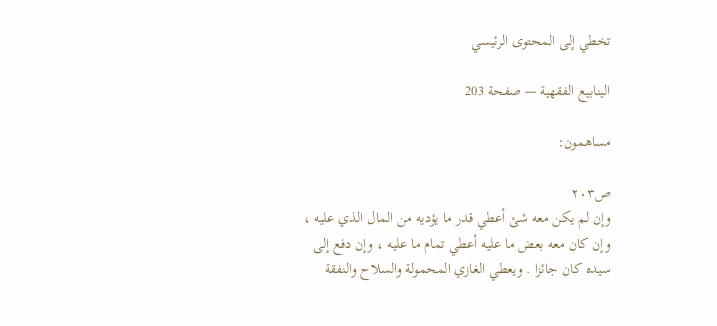تخطي إلى المحتوى الرئيسي

الينابيع الفقهية — صفحة 203

مساهمون:

ص٢٠٣
وإن لم يكن معه شئ أعطي قدر ما يؤديه من المال الذي عليه ، وإن كان معه بعض ما عليه أعطي تمام ما عليه ، وإن دفع إلى سيده كان جائزا . ويعطي الغازي المحمولة والسلاح والنفقة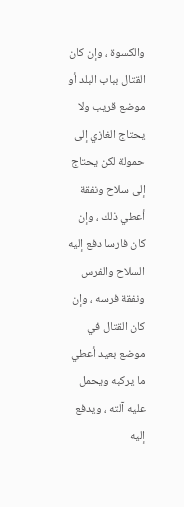والكسوة ، وإن كان القتال بباب البلد أو موضع قريب ولا يحتاج الغازي إلى حمولة لكن يحتاج إلى سلاح ونفقة أعطي ذلك ، وإن كان فارسا دفع إليه السلاح والفرس ونفقة فرسه ، وإن كان القتال في موضع بعيد أعطي ما يركبه ويحمل عليه آلته ، ويدفع إليه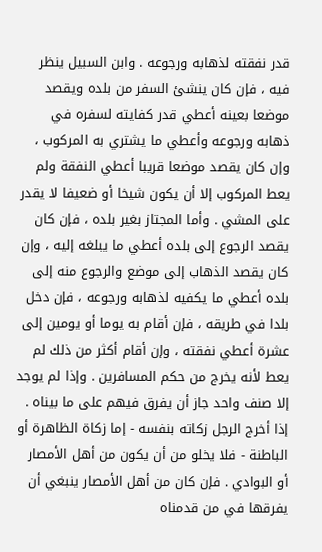قدر نفقته لذهابه ورجوعه . وابن السبيل ينظر فيه ، فإن كان ينشئ السفر من بلده ويقصد موضعا بعينه أعطي قدر كفايته لسفره في ذهابه ورجوعه وأعطي ما يشتري به المركوب ، وإن كان يقصد موضعا قريبا أعطي النفقة ولم يعط المركوب إلا أن يكون شيخا أو ضعيفا لا يقدر على المشي . وأما المجتاز بغير بلده ، فإن كان يقصد الرجوع إلى بلده أعطي ما يبلغه إليه ، وإن كان يقصد الذهاب إلى موضع والرجوع منه إلى بلده أعطي ما يكفيه لذهابه ورجوعه ، فإن دخل بلدا في طريقه ، فإن أقام به يوما أو يومين إلى عشرة أعطي نفقته ، وإن أقام أكثر من ذلك لم يعط لأنه يخرج من حكم المسافرين . وإذا لم يوجد إلا صنف واحد جاز أن يفرق فيهم على ما بيناه . إذا أخرج الرجل زكاته بنفسه - إما زكاة الظاهرة أو الباطنة - فلا يخلو من أن يكون من أهل الأمصار أو البوادي . فإن كان من أهل الأمصار ينبغي أن يفرقها في من قدمناه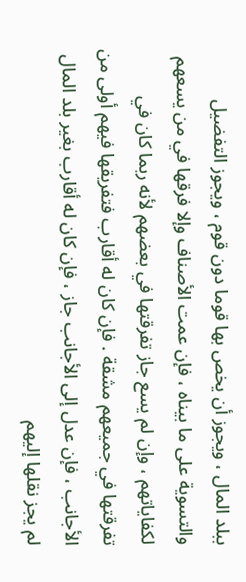ببلد المال ، ويجوز أن يخص بها قوما دون قوم ، ويجوز التفضيل والتسوية على ما بيناه ، فإن عمت الأصناف وإلا فرقها في من يسعهم لكفاياتهم ، وإن لم يسع جاز تفرقتها في بعضهم لأنه ربما كان في تفرقتها في جميعهم مشقة . فإن كان له أقارب فتفريقها فيهم أولى من الأجانب ، فإن عدل إلى الأجانب جاز ، فإن كان له أقارب بغير بلد المال لم يجز نقلها إليهم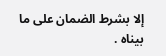إلا بشرط الضمان على ما بيناه .